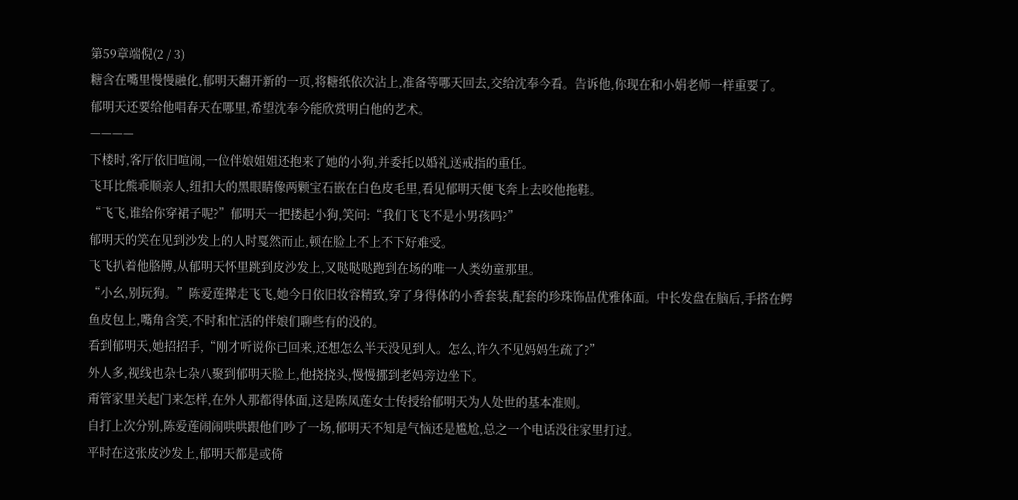第59章端倪(2 / 3)
糖含在嘴里慢慢融化,郁明天翻开新的一页,将糖纸依次沾上,准备等哪天回去,交给沈奉今看。告诉他,你现在和小娟老师一样重要了。
郁明天还要给他唱春天在哪里,希望沈奉今能欣赏明白他的艺术。
————
下楼时,客厅依旧喧闹,一位伴娘姐姐还抱来了她的小狗,并委托以婚礼送戒指的重任。
飞耳比熊乖顺亲人,纽扣大的黑眼睛像两颗宝石嵌在白色皮毛里,看见郁明天便飞奔上去咬他拖鞋。
“飞飞,谁给你穿裙子呢?”郁明天一把搂起小狗,笑问:“我们飞飞不是小男孩吗?”
郁明天的笑在见到沙发上的人时戛然而止,顿在脸上不上不下好难受。
飞飞扒着他胳膊,从郁明天怀里跳到皮沙发上,又哒哒哒跑到在场的唯一人类幼童那里。
“小幺,别玩狗。”陈爱莲撵走飞飞,她今日依旧妆容精致,穿了身得体的小香套装,配套的珍珠饰品优雅体面。中长发盘在脑后,手搭在鳄鱼皮包上,嘴角含笑,不时和忙活的伴娘们聊些有的没的。
看到郁明天,她招招手,“刚才听说你已回来,还想怎么半天没见到人。怎么,许久不见妈妈生疏了?”
外人多,视线也杂七杂八聚到郁明天脸上,他挠挠头,慢慢挪到老妈旁边坐下。
甭管家里关起门来怎样,在外人那都得体面,这是陈凤莲女士传授给郁明天为人处世的基本准则。
自打上次分别,陈爱莲闹闹哄哄跟他们吵了一场,郁明天不知是气恼还是尴尬,总之一个电话没往家里打过。
平时在这张皮沙发上,郁明天都是或倚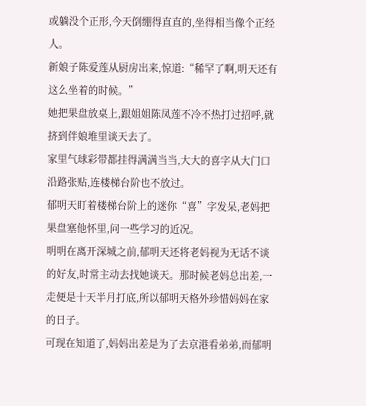或躺没个正形,今天倒绷得直直的,坐得相当像个正经人。
新娘子陈爱莲从厨房出来,惊道:“稀罕了啊,明天还有这么坐着的时候。”
她把果盘放桌上,跟姐姐陈凤莲不冷不热打过招呼,就挤到伴娘堆里谈天去了。
家里气球彩带都挂得满满当当,大大的喜字从大门口沿路张贴,连楼梯台阶也不放过。
郁明天盯着楼梯台阶上的迷你“喜”字发呆,老妈把果盘塞他怀里,问一些学习的近况。
明明在离开深城之前,郁明天还将老妈视为无话不谈的好友,时常主动去找她谈天。那时候老妈总出差,一走便是十天半月打底,所以郁明天格外珍惜妈妈在家的日子。
可现在知道了,妈妈出差是为了去京港看弟弟,而郁明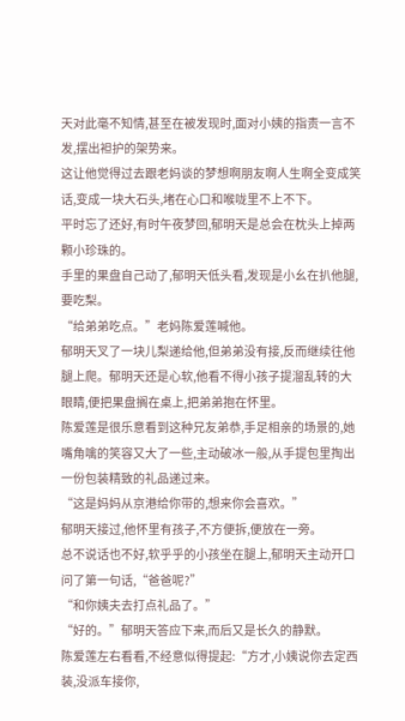天对此毫不知情,甚至在被发现时,面对小姨的指责一言不发,摆出袒护的架势来。
这让他觉得过去跟老妈谈的梦想啊朋友啊人生啊全变成笑话,变成一块大石头,堵在心口和喉咙里不上不下。
平时忘了还好,有时午夜梦回,郁明天是总会在枕头上掉两颗小珍珠的。
手里的果盘自己动了,郁明天低头看,发现是小幺在扒他腿,要吃梨。
“给弟弟吃点。”老妈陈爱莲喊他。
郁明天叉了一块儿梨递给他,但弟弟没有接,反而继续往他腿上爬。郁明天还是心软,他看不得小孩子提溜乱转的大眼睛,便把果盘搁在桌上,把弟弟抱在怀里。
陈爱莲是很乐意看到这种兄友弟恭,手足相亲的场景的,她嘴角噙的笑容又大了一些,主动破冰一般,从手提包里掏出一份包装精致的礼品递过来。
“这是妈妈从京港给你带的,想来你会喜欢。”
郁明天接过,他怀里有孩子,不方便拆,便放在一旁。
总不说话也不好,软乎乎的小孩坐在腿上,郁明天主动开口问了第一句话,“爸爸呢?”
“和你姨夫去打点礼品了。”
“好的。”郁明天答应下来,而后又是长久的静默。
陈爱莲左右看看,不经意似得提起:“方才,小姨说你去定西装,没派车接你,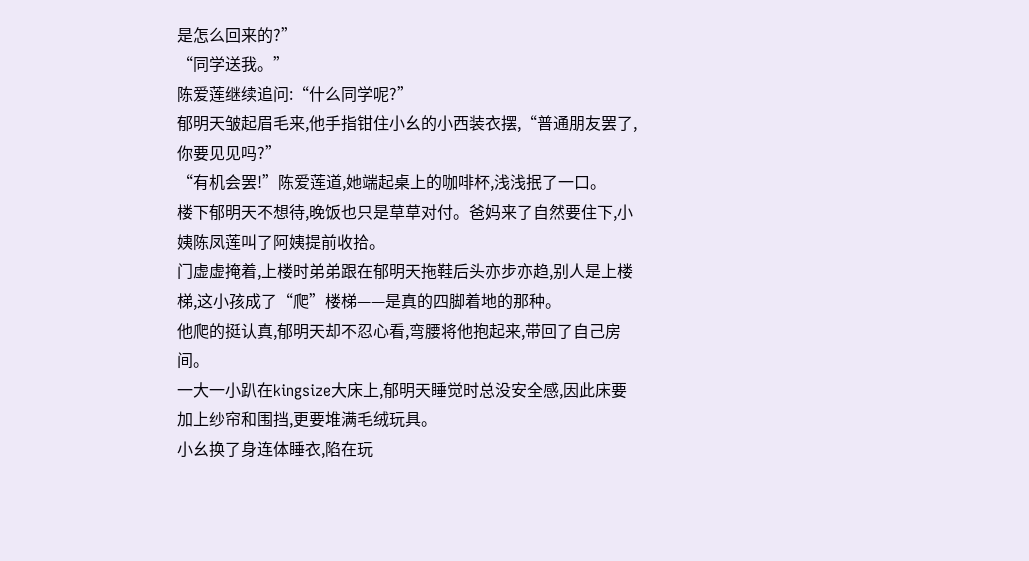是怎么回来的?”
“同学送我。”
陈爱莲继续追问:“什么同学呢?”
郁明天皱起眉毛来,他手指钳住小幺的小西装衣摆,“普通朋友罢了,你要见见吗?”
“有机会罢!”陈爱莲道,她端起桌上的咖啡杯,浅浅抿了一口。
楼下郁明天不想待,晚饭也只是草草对付。爸妈来了自然要住下,小姨陈凤莲叫了阿姨提前收拾。
门虚虚掩着,上楼时弟弟跟在郁明天拖鞋后头亦步亦趋,别人是上楼梯,这小孩成了“爬”楼梯——是真的四脚着地的那种。
他爬的挺认真,郁明天却不忍心看,弯腰将他抱起来,带回了自己房间。
一大一小趴在kingsize大床上,郁明天睡觉时总没安全感,因此床要加上纱帘和围挡,更要堆满毛绒玩具。
小幺换了身连体睡衣,陷在玩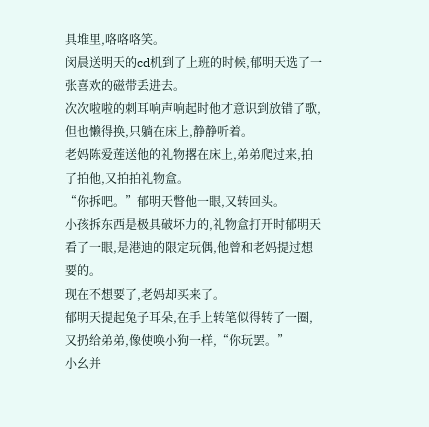具堆里,咯咯咯笑。
闵晨送明天的cd机到了上班的时候,郁明天选了一张喜欢的磁带丢进去。
次次啦啦的刺耳响声响起时他才意识到放错了歌,但也懒得换,只躺在床上,静静听着。
老妈陈爱莲送他的礼物撂在床上,弟弟爬过来,拍了拍他,又拍拍礼物盒。
“你拆吧。”郁明天瞥他一眼,又转回头。
小孩拆东西是极具破坏力的,礼物盒打开时郁明天看了一眼,是港迪的限定玩偶,他曾和老妈提过想要的。
现在不想要了,老妈却买来了。
郁明天提起兔子耳朵,在手上转笔似得转了一圈,又扔给弟弟,像使唤小狗一样,“你玩罢。”
小幺并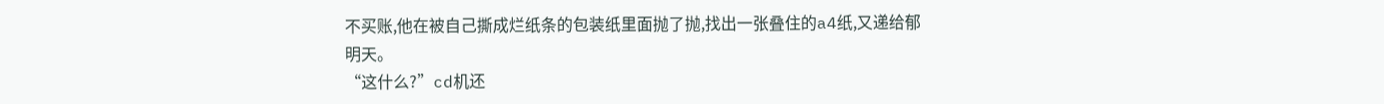不买账,他在被自己撕成烂纸条的包装纸里面抛了抛,找出一张叠住的a4纸,又递给郁明天。
“这什么?”cd机还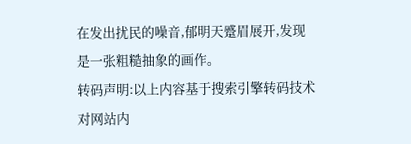在发出扰民的噪音,郁明天蹙眉展开,发现是一张粗糙抽象的画作。
转码声明:以上内容基于搜索引擎转码技术对网站内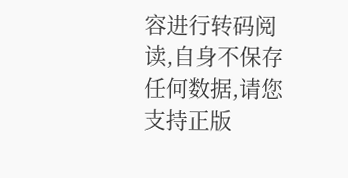容进行转码阅读,自身不保存任何数据,请您支持正版